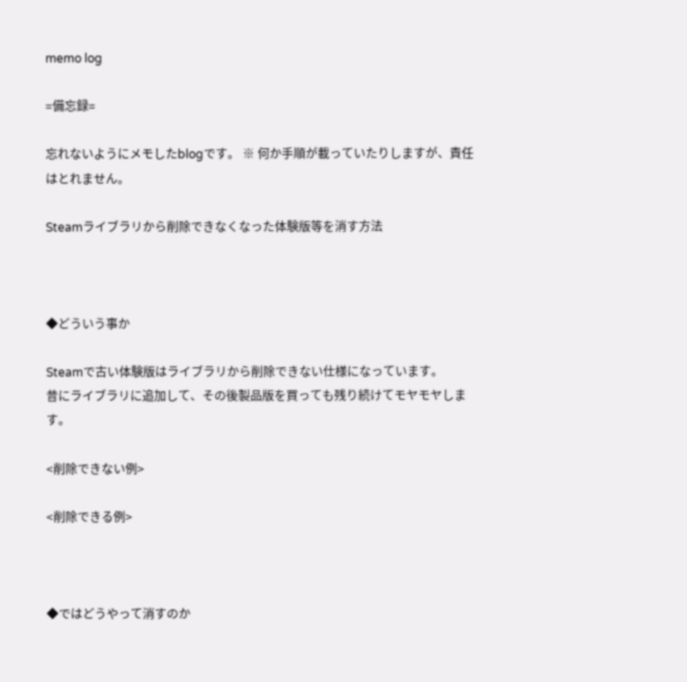memo log

=備忘録=

忘れないようにメモしたblogです。 ※ 何か手順が載っていたりしますが、責任はとれません。

Steamライブラリから削除できなくなった体験版等を消す方法



◆どういう事か

Steamで古い体験版はライブラリから削除できない仕様になっています。
昔にライブラリに追加して、その後製品版を買っても残り続けてモヤモヤします。

<削除できない例>

<削除できる例>



◆ではどうやって消すのか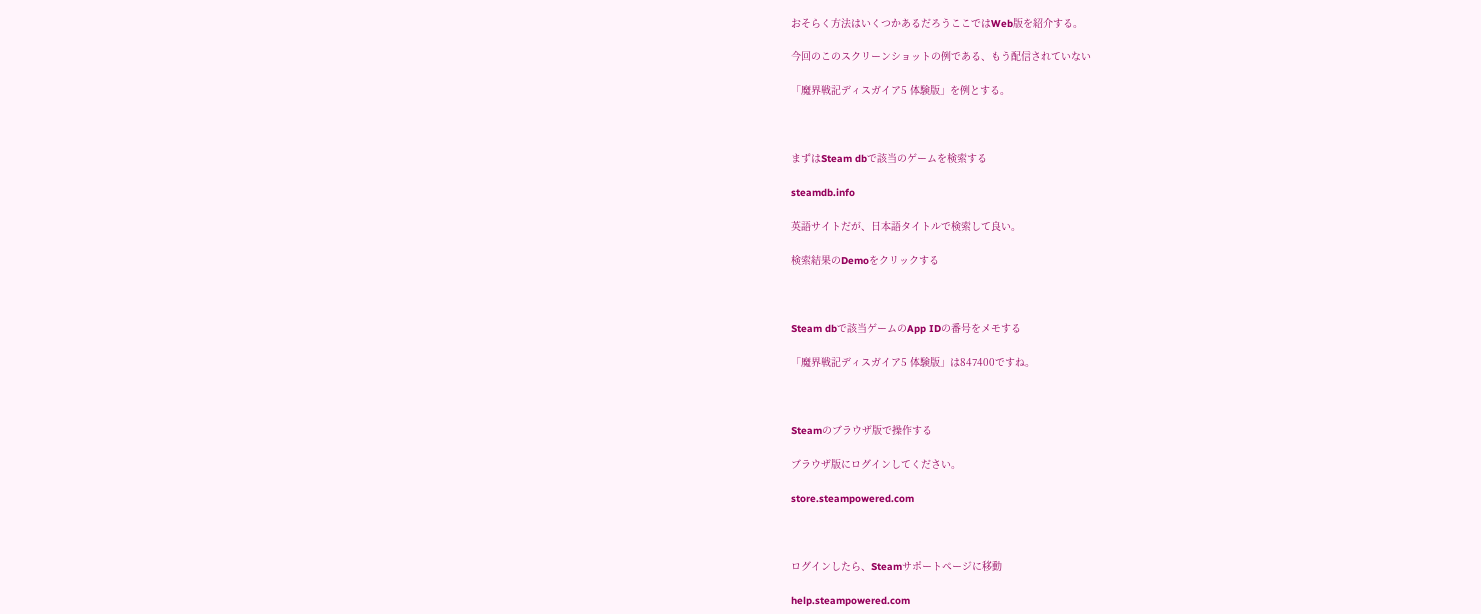おそらく方法はいくつかあるだろうここではWeb版を紹介する。

今回のこのスクリーンショットの例である、もう配信されていない

「魔界戦記ディスガイア5 体験版」を例とする。



まずはSteam dbで該当のゲームを検索する

steamdb.info

英語サイトだが、日本語タイトルで検索して良い。

検索結果のDemoをクリックする



Steam dbで該当ゲームのApp IDの番号をメモする

「魔界戦記ディスガイア5 体験版」は847400ですね。



Steamのブラウザ版で操作する

ブラウザ版にログインしてください。

store.steampowered.com



ログインしたら、Steamサポートページに移動

help.steampowered.com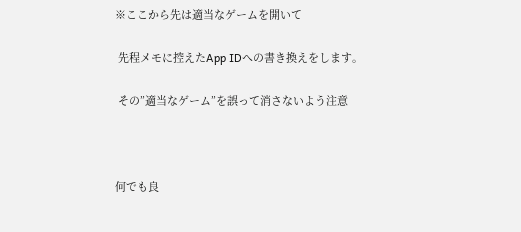※ここから先は適当なゲームを開いて

 先程メモに控えたApp IDへの書き換えをします。

 その”適当なゲーム”を誤って消さないよう注意



何でも良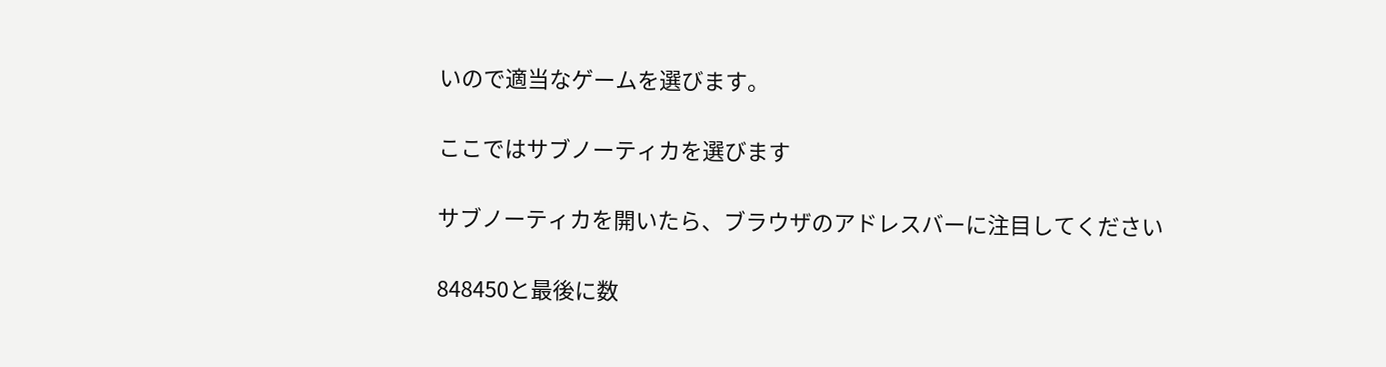いので適当なゲームを選びます。

ここではサブノーティカを選びます

サブノーティカを開いたら、ブラウザのアドレスバーに注目してください

848450と最後に数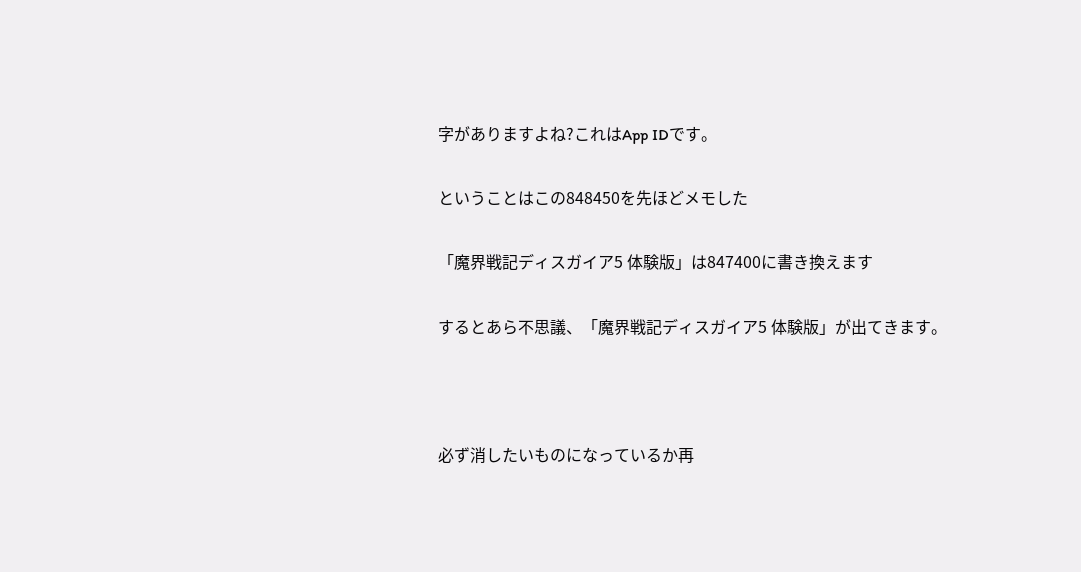字がありますよね?これはApp IDです。

ということはこの848450を先ほどメモした

「魔界戦記ディスガイア5 体験版」は847400に書き換えます

するとあら不思議、「魔界戦記ディスガイア5 体験版」が出てきます。



必ず消したいものになっているか再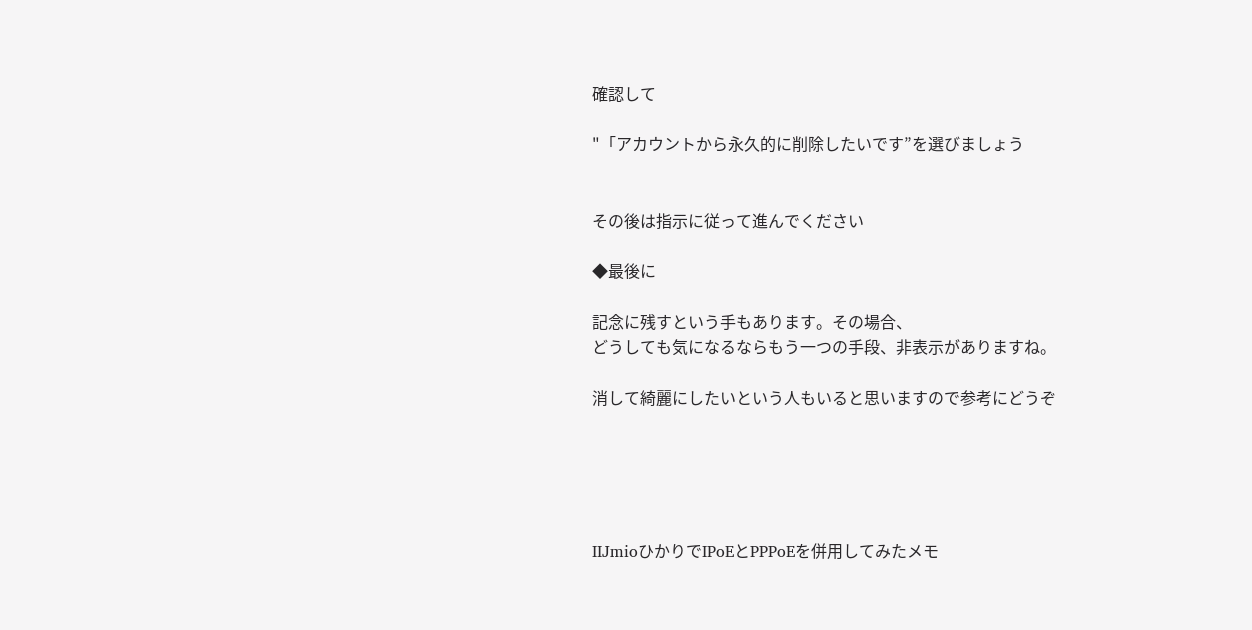確認して

"「アカウントから永久的に削除したいです”を選びましょう


その後は指示に従って進んでください

◆最後に

記念に残すという手もあります。その場合、
どうしても気になるならもう一つの手段、非表示がありますね。

消して綺麗にしたいという人もいると思いますので参考にどうぞ





IIJmioひかりでIPoEとPPPoEを併用してみたメモ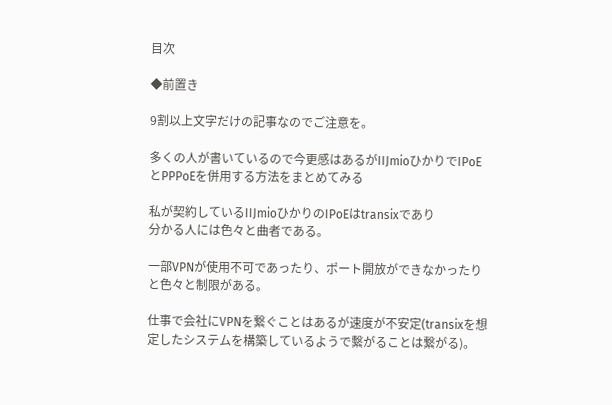目次

◆前置き

9割以上文字だけの記事なのでご注意を。

多くの人が書いているので今更感はあるがIIJmioひかりでIPoEとPPPoEを併用する方法をまとめてみる

私が契約しているIIJmioひかりのIPoEはtransixであり
分かる人には色々と曲者である。

一部VPNが使用不可であったり、ポート開放ができなかったりと色々と制限がある。

仕事で会社にVPNを繋ぐことはあるが速度が不安定(transixを想定したシステムを構築しているようで繫がることは繋がる)。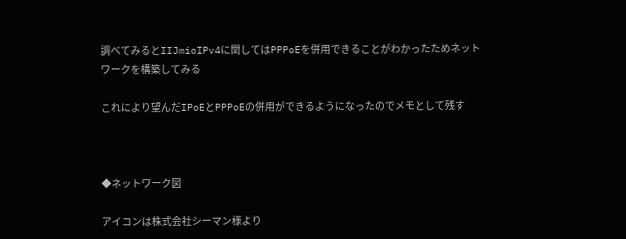調べてみるとIIJmioIPv4に関してはPPPoEを併用できることがわかったためネットワークを構築してみる

これにより望んだIPoEとPPPoEの併用ができるようになったのでメモとして残す



◆ネットワーク図

アイコンは株式会社シーマン様より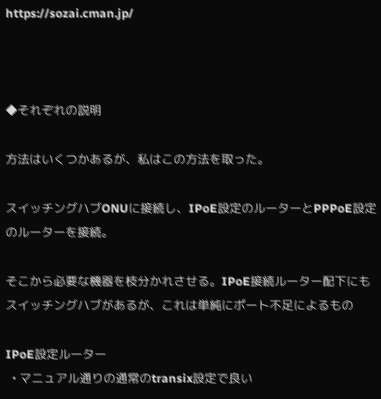https://sozai.cman.jp/



◆それぞれの説明

方法はいくつかあるが、私はこの方法を取った。

スイッチングハブONUに接続し、IPoE設定のルーターとPPPoE設定のルーターを接続。

そこから必要な機器を枝分かれさせる。IPoE接続ルーター配下にもスイッチングハブがあるが、これは単純にポート不足によるもの

IPoE設定ルーター
  • マニュアル通りの通常のtransix設定で良い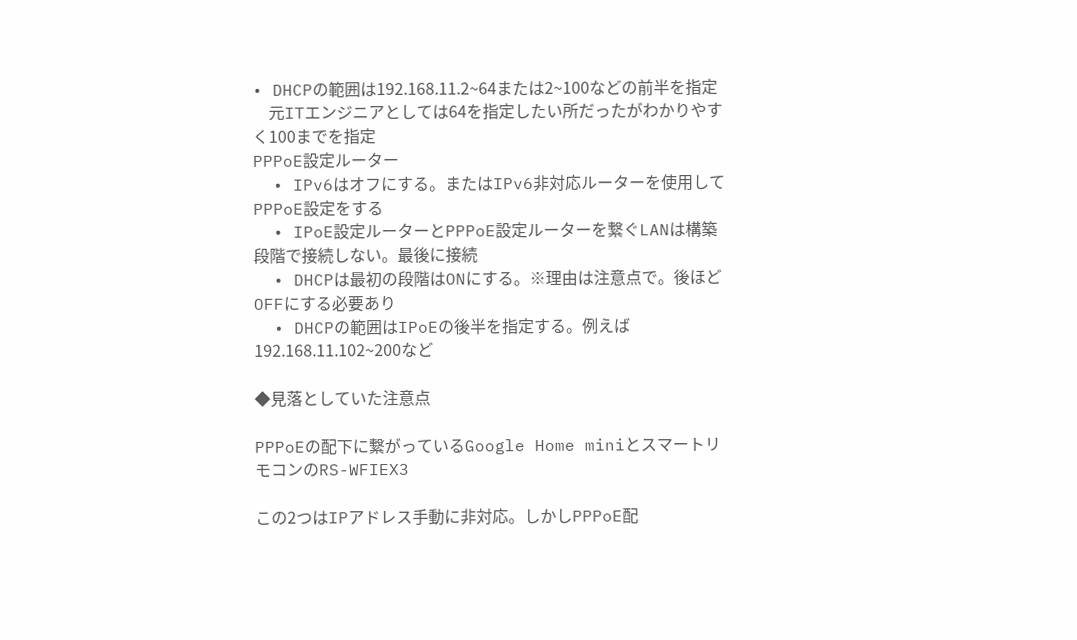• DHCPの範囲は192.168.11.2~64または2~100などの前半を指定
    元ITエンジニアとしては64を指定したい所だったがわかりやすく100までを指定
PPPoE設定ルーター
  • IPv6はオフにする。またはIPv6非対応ルーターを使用してPPPoE設定をする
  • IPoE設定ルーターとPPPoE設定ルーターを繋ぐLANは構築段階で接続しない。最後に接続
  • DHCPは最初の段階はONにする。※理由は注意点で。後ほどOFFにする必要あり
  • DHCPの範囲はIPoEの後半を指定する。例えば192.168.11.102~200など

◆見落としていた注意点

PPPoEの配下に繋がっているGoogle Home miniとスマートリモコンのRS-WFIEX3

この2つはIPアドレス手動に非対応。しかしPPPoE配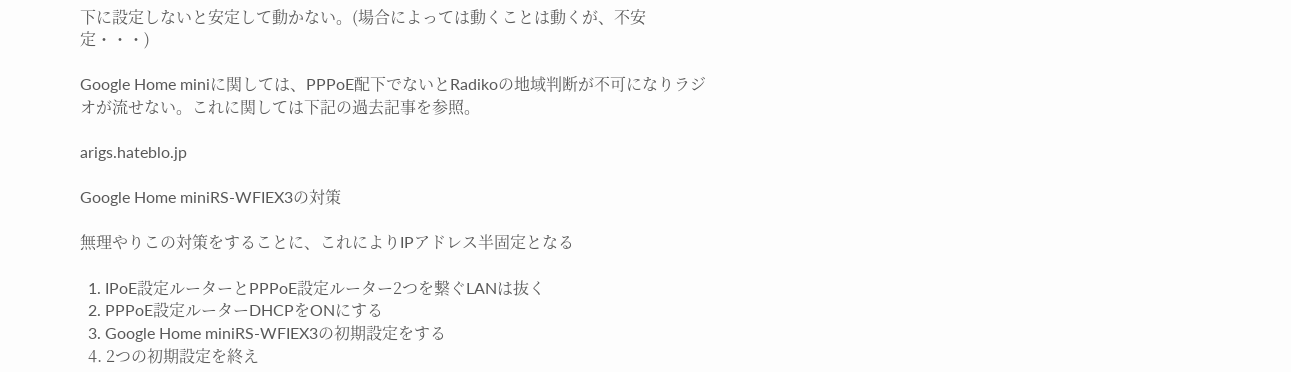下に設定しないと安定して動かない。(場合によっては動くことは動くが、不安定・・・)

Google Home miniに関しては、PPPoE配下でないとRadikoの地域判断が不可になりラジオが流せない。これに関しては下記の過去記事を参照。

arigs.hateblo.jp

Google Home miniRS-WFIEX3の対策

無理やりこの対策をすることに、これによりIPアドレス半固定となる

  1. IPoE設定ルーターとPPPoE設定ルーター2つを繋ぐLANは抜く
  2. PPPoE設定ルーターDHCPをONにする
  3. Google Home miniRS-WFIEX3の初期設定をする
  4. 2つの初期設定を終え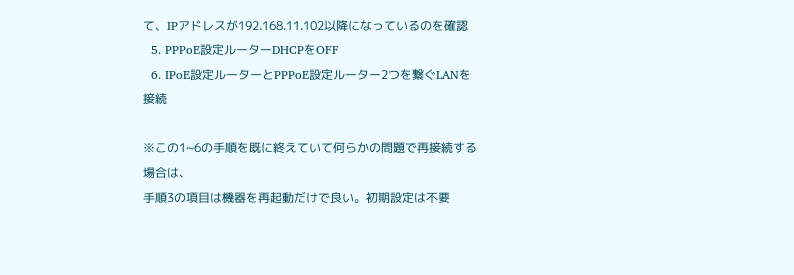て、IPアドレスが192.168.11.102以降になっているのを確認
  5. PPPoE設定ルーターDHCPをOFF
  6. IPoE設定ルーターとPPPoE設定ルーター2つを繋ぐLANを接続

※この1~6の手順を既に終えていて何らかの問題で再接続する場合は、
手順3の項目は機器を再起動だけで良い。初期設定は不要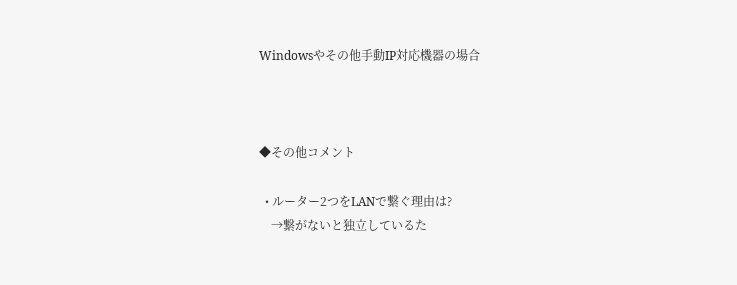Windowsやその他手動IP対応機器の場合



◆その他コメント

  • ルーター2つをLANで繋ぐ理由は?
    →繋がないと独立しているた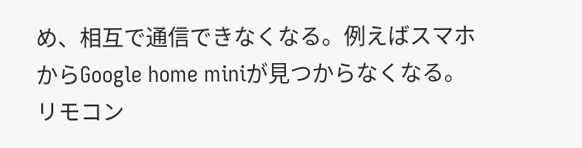め、相互で通信できなくなる。例えばスマホからGoogle home miniが見つからなくなる。リモコン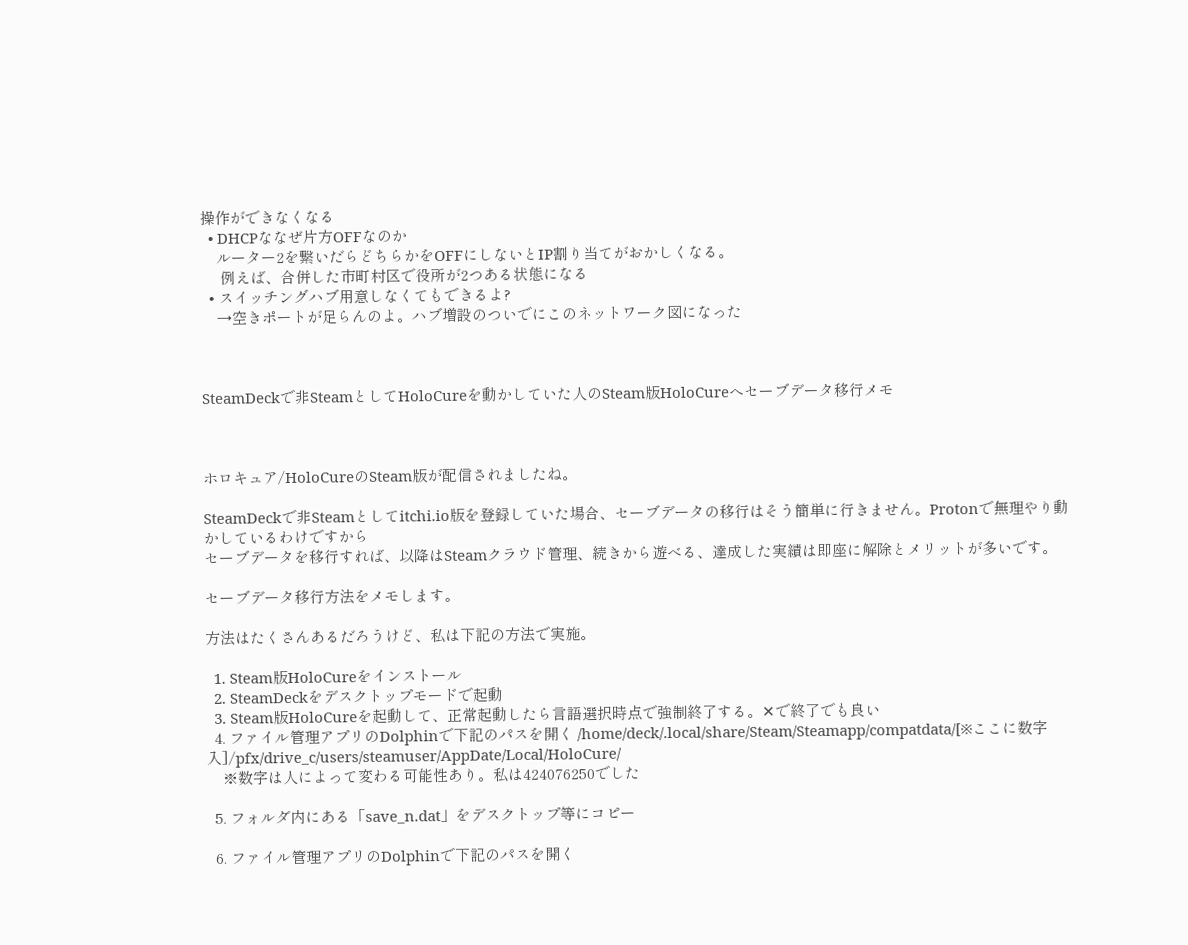操作ができなくなる
  • DHCPななぜ片方OFFなのか
    ルーター2を繋いだらどちらかをOFFにしないとIP割り当てがおかしくなる。
     例えば、合併した市町村区で役所が2つある状態になる
  • スイッチングハブ用意しなくてもできるよ?
    →空きポートが足らんのよ。ハブ増設のついでにこのネットワーク図になった



SteamDeckで非SteamとしてHoloCureを動かしていた人のSteam版HoloCureへセーブデータ移行メモ



ホロキュア/HoloCureのSteam版が配信されましたね。

SteamDeckで非Steamとしてitchi.io版を登録していた場合、セーブデータの移行はそう簡単に行きません。Protonで無理やり動かしているわけですから
セーブデータを移行すれば、以降はSteamクラウド管理、続きから遊べる、達成した実績は即座に解除とメリットが多いです。

セーブデータ移行方法をメモします。

方法はたくさんあるだろうけど、私は下記の方法で実施。

  1. Steam版HoloCureをインストール
  2. SteamDeckをデスクトップモードで起動
  3. Steam版HoloCureを起動して、正常起動したら言語選択時点で強制終了する。✕で終了でも良い
  4. ファイル管理アプリのDolphinで下記のパスを開く /home/deck/.local/share/Steam/Steamapp/compatdata/[※ここに数字入]/pfx/drive_c/users/steamuser/AppDate/Local/HoloCure/
    ※数字は人によって変わる可能性あり。私は424076250でした

  5. フォルダ内にある「save_n.dat」をデスクトップ等にコピー

  6. ファイル管理アプリのDolphinで下記のパスを開く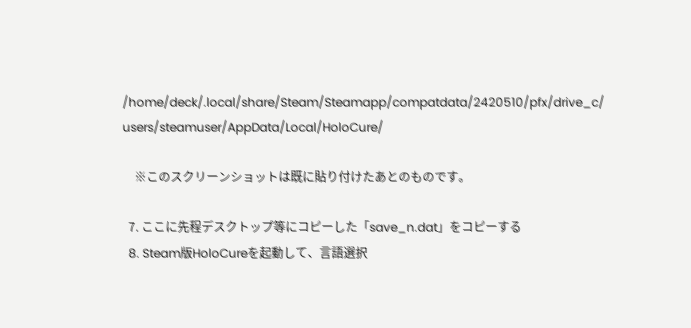/home/deck/.local/share/Steam/Steamapp/compatdata/2420510/pfx/drive_c/ users/steamuser/AppData/Local/HoloCure/

    ※このスクリーンショットは既に貼り付けたあとのものです。

  7. ここに先程デスクトップ等にコピーした「save_n.dat」をコピーする
  8. Steam版HoloCureを起動して、言語選択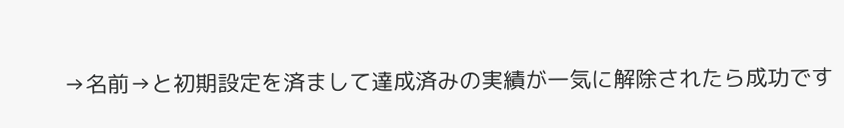→名前→と初期設定を済まして達成済みの実績が一気に解除されたら成功です